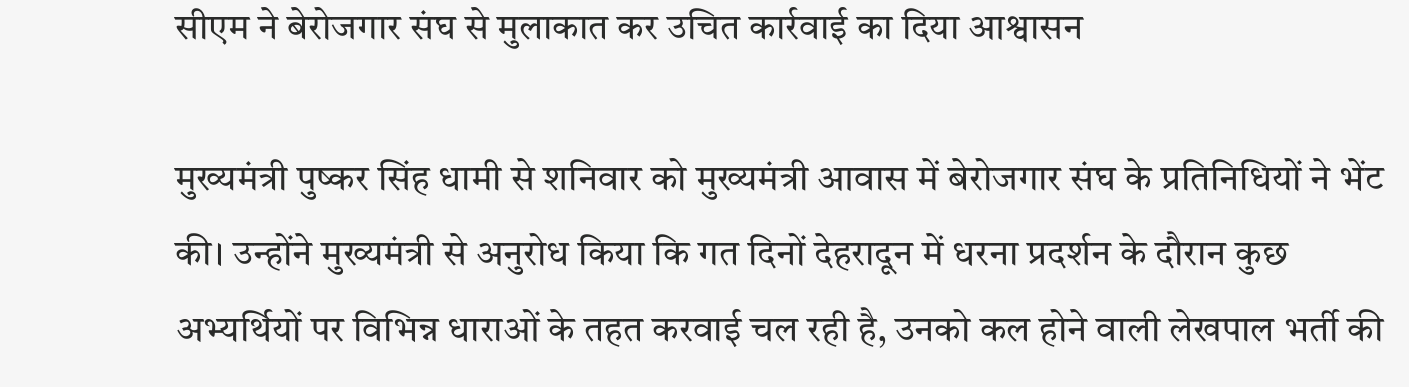सीएम ने बेरोजगार संघ से मुलाकात कर उचित कार्रवाई का दिया आश्वासन

मुख्यमंत्री पुष्कर सिंह धामी से शनिवार को मुख्यमंत्री आवास में बेरोजगार संघ के प्रतिनिधियों ने भेंट की। उन्होंने मुख्यमंत्री से अनुरोध किया कि गत दिनों देहरादून में धरना प्रदर्शन के दौरान कुछ अभ्यर्थियों पर विभिन्न धाराओं के तहत करवाई चल रही है, उनको कल होने वाली लेखपाल भर्ती की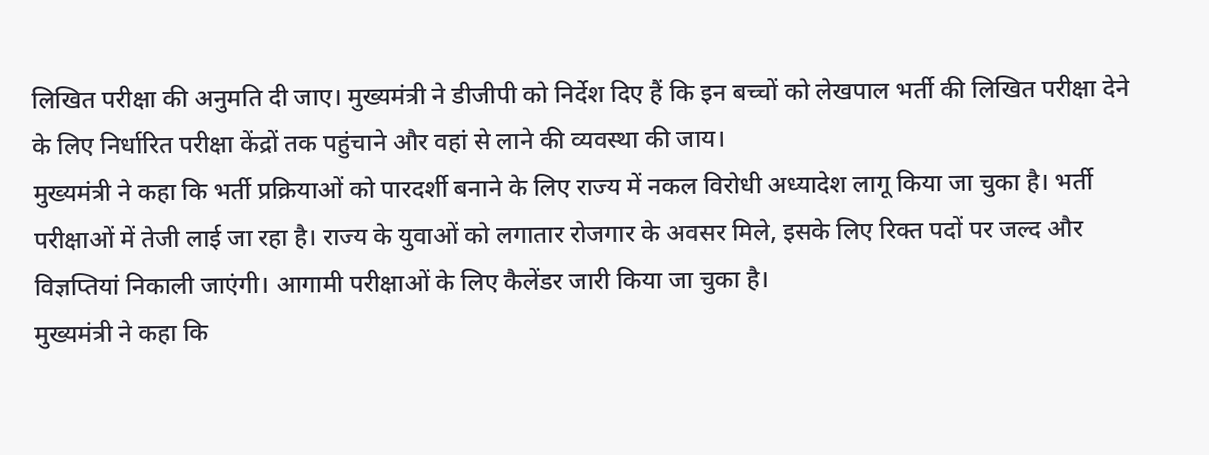लिखित परीक्षा की अनुमति दी जाए। मुख्यमंत्री ने डीजीपी को निर्देश दिए हैं कि इन बच्चों को लेखपाल भर्ती की लिखित परीक्षा देने के लिए निर्धारित परीक्षा केंद्रों तक पहुंचाने और वहां से लाने की व्यवस्था की जाय।
मुख्यमंत्री ने कहा कि भर्ती प्रक्रियाओं को पारदर्शी बनाने के लिए राज्य में नकल विरोधी अध्यादेश लागू किया जा चुका है। भर्ती परीक्षाओं में तेजी लाई जा रहा है। राज्य के युवाओं को लगातार रोजगार के अवसर मिले, इसके लिए रिक्त पदों पर जल्द और विज्ञप्तियां निकाली जाएंगी। आगामी परीक्षाओं के लिए कैलेंडर जारी किया जा चुका है।
मुख्यमंत्री ने कहा कि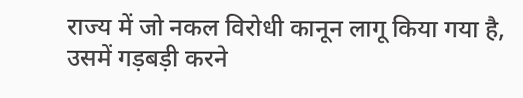राज्य में जो नकल विरोधी कानून लागू किया गया है, उसमें गड़बड़ी करने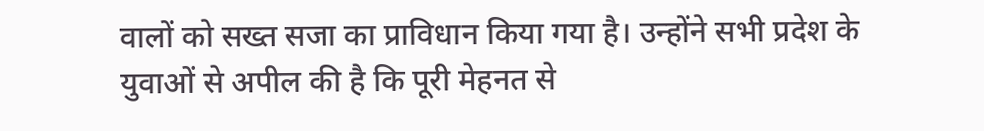वालों को सख्त सजा का प्राविधान किया गया है। उन्होंने सभी प्रदेश के युवाओं से अपील की है कि पूरी मेहनत से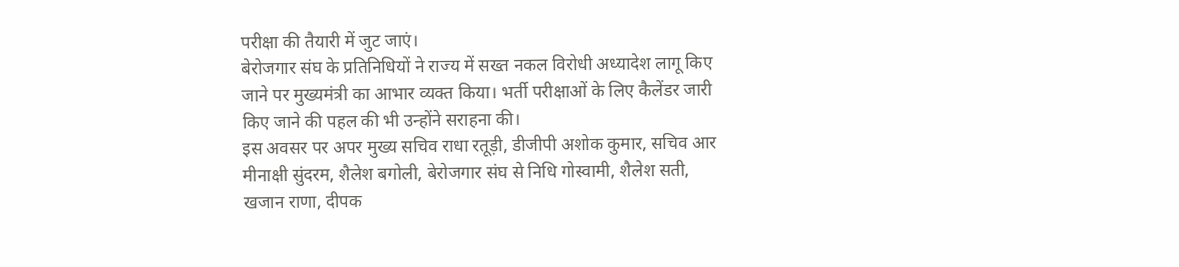परीक्षा की तैयारी में जुट जाएं।
बेरोजगार संघ के प्रतिनिधियों ने राज्य में सख्त नकल विरोधी अध्यादेश लागू किए जाने पर मुख्यमंत्री का आभार व्यक्त किया। भर्ती परीक्षाओं के लिए कैलेंडर जारी किए जाने की पहल की भी उन्होंने सराहना की।
इस अवसर पर अपर मुख्य सचिव राधा रतूड़ी, डीजीपी अशोक कुमार, सचिव आर मीनाक्षी सुंदरम, शैलेश बगोली, बेरोजगार संघ से निधि गोस्वामी, शैलेश सती, खजान राणा, दीपक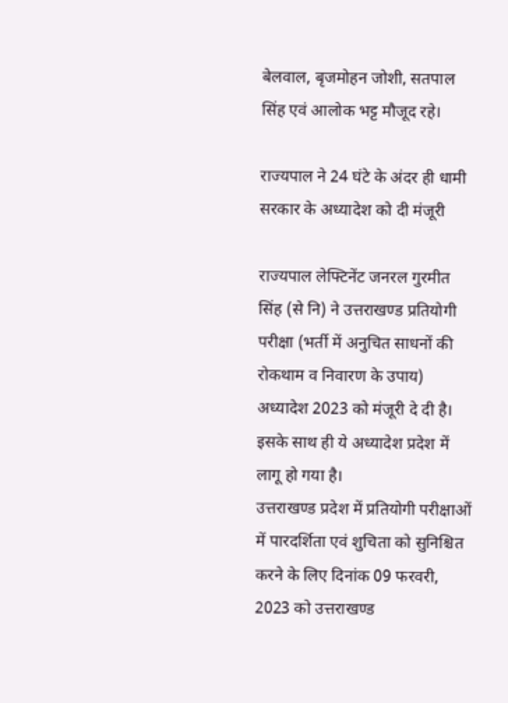बेलवाल, बृजमोहन जोशी, सतपाल सिंह एवं आलोक भट्ट मौजूद रहे।

राज्यपाल ने 24 घंटे के अंदर ही धामी सरकार के अध्यादेश को दी मंजूरी

राज्यपाल लेफ्टिनेंट जनरल गुरमीत सिंह (से नि) ने उत्तराखण्ड प्रतियोगी परीक्षा (भर्ती में अनुचित साधनों की रोकथाम व निवारण के उपाय) अध्यादेश 2023 को मंजूरी दे दी है। इसके साथ ही ये अध्यादेश प्रदेश में लागू हो गया है।
उत्तराखण्ड प्रदेश में प्रतियोगी परीक्षाओं में पारदर्शिता एवं शुचिता को सुनिश्चित करने के लिए दिनांक 09 फरवरी, 2023 को उत्तराखण्ड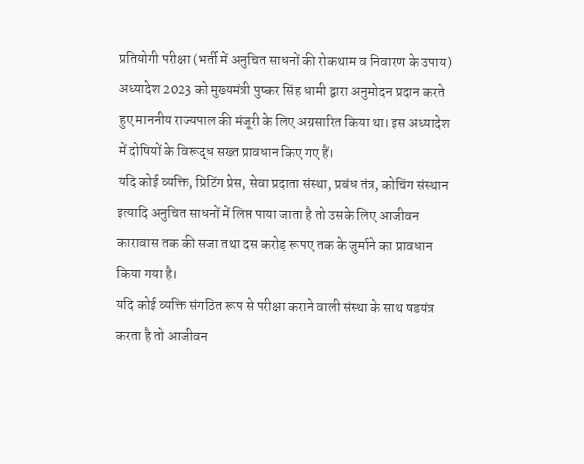प्रतियोगी परीक्षा (भर्ती में अनुचित साधनों की रोकथाम व निवारण के उपाय) अध्यादेश 2023 को मुख्यमंत्री पुष्कर सिंह धामी द्वारा अनुमोदन प्रदान करते हुए माननीय राज्यपाल की मंजूरी के लिए अग्रसारित किया था। इस अध्यादेश में दोषियों के विरूद्ध सख्त प्रावधान किए गए हैं।
यदि कोई व्यक्ति, प्रिटिंग प्रेस, सेवा प्रदाता संस्था, प्रबंध तंत्र, कोचिंग संस्थान इत्यादि अनुचित साधनों में लिप्त पाया जाता है तो उसके लिए आजीवन कारावास तक की सजा तथा दस करोड़ रूपए तक के जुर्माने का प्रावधान किया गया है।
यदि कोई व्यक्ति संगठित रूप से परीक्षा कराने वाली संस्था के साथ षडयंत्र करता है तो आजीवन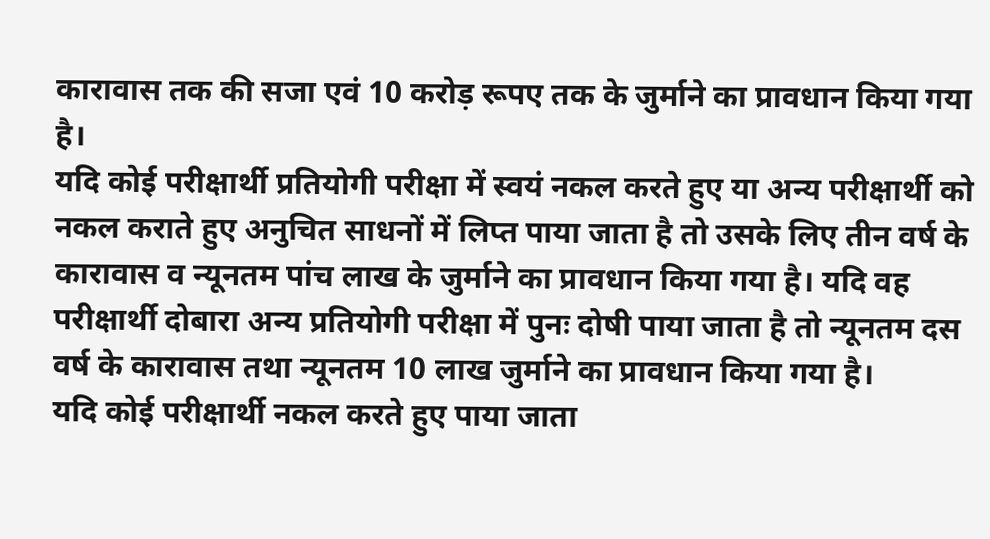कारावास तक की सजा एवं 10 करोड़ रूपए तक के जुर्माने का प्रावधान किया गया है।
यदि कोई परीक्षार्थी प्रतियोगी परीक्षा में स्वयं नकल करते हुए या अन्य परीक्षार्थी को नकल कराते हुए अनुचित साधनों में लिप्त पाया जाता है तो उसके लिए तीन वर्ष के कारावास व न्यूनतम पांच लाख के जुर्माने का प्रावधान किया गया है। यदि वह परीक्षार्थी दोबारा अन्य प्रतियोगी परीक्षा में पुनः दोषी पाया जाता है तो न्यूनतम दस वर्ष के कारावास तथा न्यूनतम 10 लाख जुर्माने का प्रावधान किया गया है।
यदि कोई परीक्षार्थी नकल करते हुए पाया जाता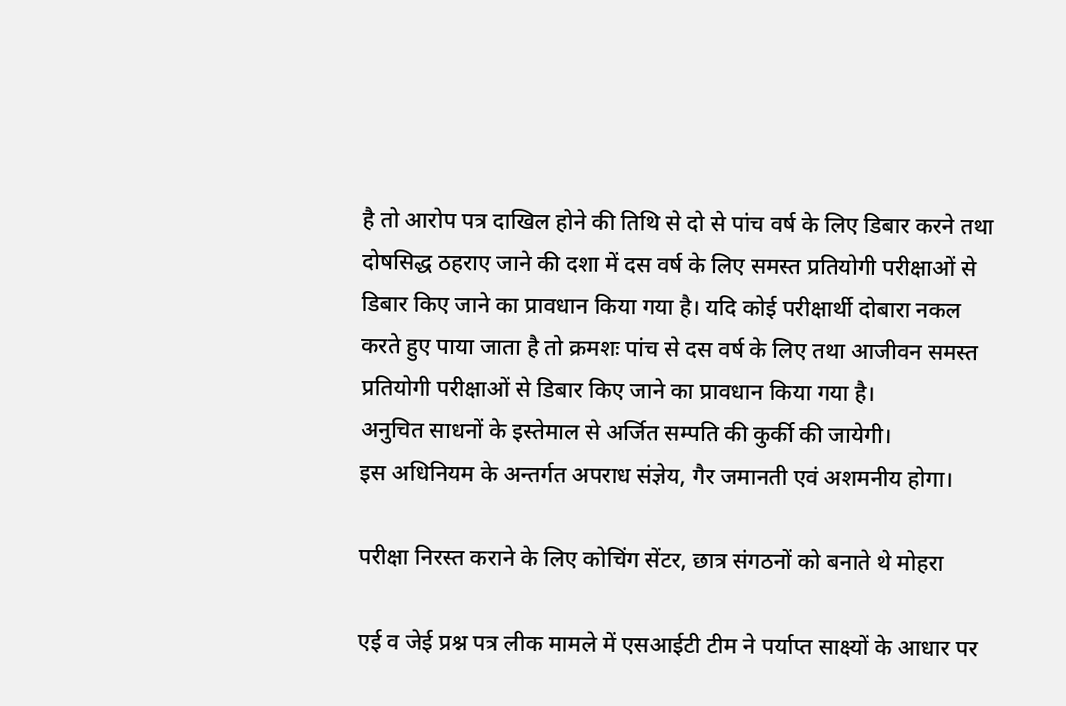है तो आरोप पत्र दाखिल होने की तिथि से दो से पांच वर्ष के लिए डिबार करने तथा दोषसिद्ध ठहराए जाने की दशा में दस वर्ष के लिए समस्त प्रतियोगी परीक्षाओं से डिबार किए जाने का प्रावधान किया गया है। यदि कोई परीक्षार्थी दोबारा नकल करते हुए पाया जाता है तो क्रमशः पांच से दस वर्ष के लिए तथा आजीवन समस्त प्रतियोगी परीक्षाओं से डिबार किए जाने का प्रावधान किया गया है।
अनुचित साधनों के इस्तेमाल से अर्जित सम्पति की कुर्की की जायेगी।
इस अधिनियम के अन्तर्गत अपराध संज्ञेय, गैर जमानती एवं अशमनीय होगा।

परीक्षा निरस्त कराने के लिए कोचिंग सेंटर, छात्र संगठनों को बनाते थे मोहरा

एई व जेई प्रश्न पत्र लीक मामले में एसआईटी टीम ने पर्याप्त साक्ष्यों के आधार पर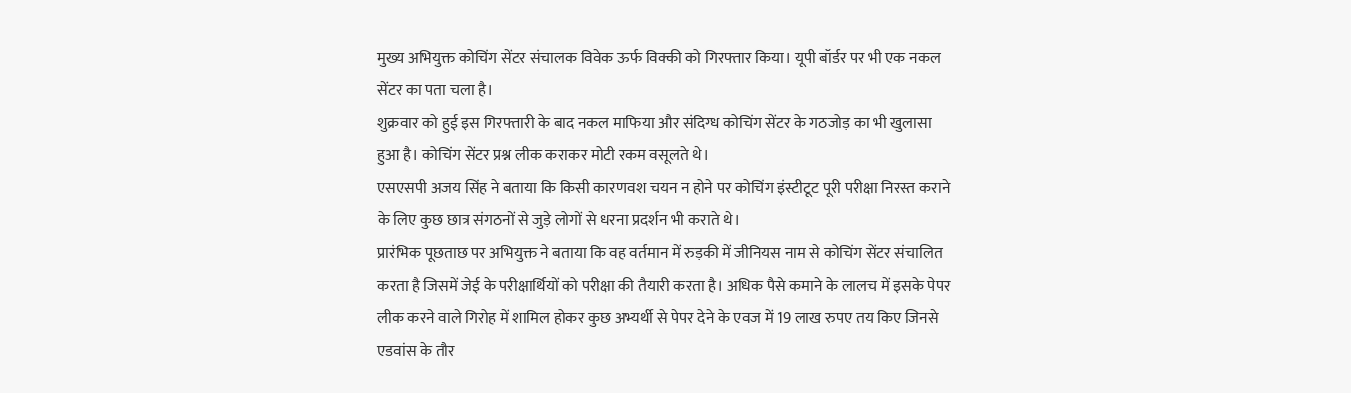मुख्य अभियुक्त कोचिंग सेंटर संचालक विवेक ऊर्फ विक्की को गिरफ्तार किया। यूपी बॉर्डर पर भी एक नकल सेंटर का पता चला है।
शुक्रवार को हुई इस गिरफ्तारी के बाद नकल माफिया और संदिग्ध कोचिंग सेंटर के गठजोड़ का भी खुलासा हुआ है। कोचिंग सेंटर प्रश्न लीक कराकर मोटी रकम वसूलते थे।
एसएसपी अजय सिंह ने बताया कि किसी कारणवश चयन न होने पर कोचिंग इंस्टीटूट पूरी परीक्षा निरस्त कराने के लिए कुछ छात्र संगठनों से जुड़े लोगों से धरना प्रदर्शन भी कराते थे।
प्रारंभिक पूछताछ पर अभियुक्त ने बताया कि वह वर्तमान में रुड़की में जीनियस नाम से कोचिंग सेंटर संचालित करता है जिसमें जेई के परीक्षार्थियों को परीक्षा की तैयारी करता है। अधिक पैसे कमाने के लालच में इसके पेपर लीक करने वाले गिरोह में शामिल होकर कुछ अभ्यर्थी से पेपर देने के एवज में 19 लाख रुपए तय किए जिनसे एडवांस के तौर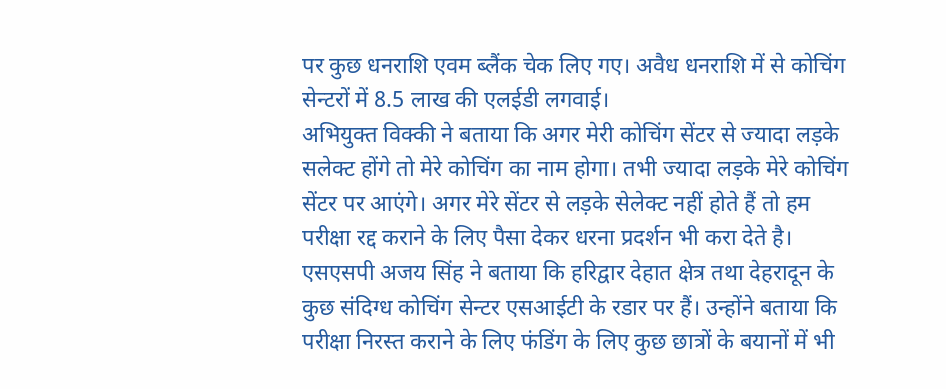पर कुछ धनराशि एवम ब्लैंक चेक लिए गए। अवैध धनराशि में से कोचिंग सेन्टरों में 8.5 लाख की एलईडी लगवाई।
अभियुक्त विक्की ने बताया कि अगर मेरी कोचिंग सेंटर से ज्यादा लड़के सलेक्ट होंगे तो मेरे कोचिंग का नाम होगा। तभी ज्यादा लड़के मेरे कोचिंग सेंटर पर आएंगे। अगर मेरे सेंटर से लड़के सेलेक्ट नहीं होते हैं तो हम परीक्षा रद्द कराने के लिए पैसा देकर धरना प्रदर्शन भी करा देते है।
एसएसपी अजय सिंह ने बताया कि हरिद्वार देहात क्षेत्र तथा देहरादून के कुछ संदिग्ध कोचिंग सेन्टर एसआईटी के रडार पर हैं। उन्होंने बताया कि परीक्षा निरस्त कराने के लिए फंडिंग के लिए कुछ छात्रों के बयानों में भी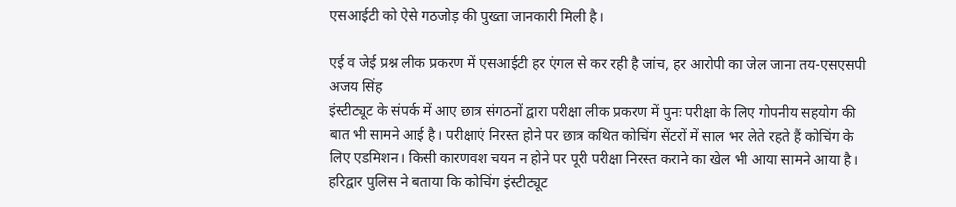एसआईटी को ऐसे गठजोड़ की पुख्ता जानकारी मिली है।

एई व जेई प्रश्न लीक प्रकरण में एसआईटी हर एंगल से कर रही है जांच, हर आरोपी का जेल जाना तय-एसएसपी अजय सिंह
इंस्टीट्यूट के संपर्क में आए छात्र संगठनों द्वारा परीक्षा लीक प्रकरण में पुनः परीक्षा के लिए गोपनीय सहयोग की बात भी सामने आई है। परीक्षाएं निरस्त होने पर छात्र कथित कोचिंग सेंटरों में साल भर लेते रहते हैं कोचिंग के लिए एडमिशन। किसी कारणवश चयन न होने पर पूरी परीक्षा निरस्त कराने का खेल भी आया सामने आया है। हरिद्वार पुलिस ने बताया कि कोचिंग इंस्टीट्यूट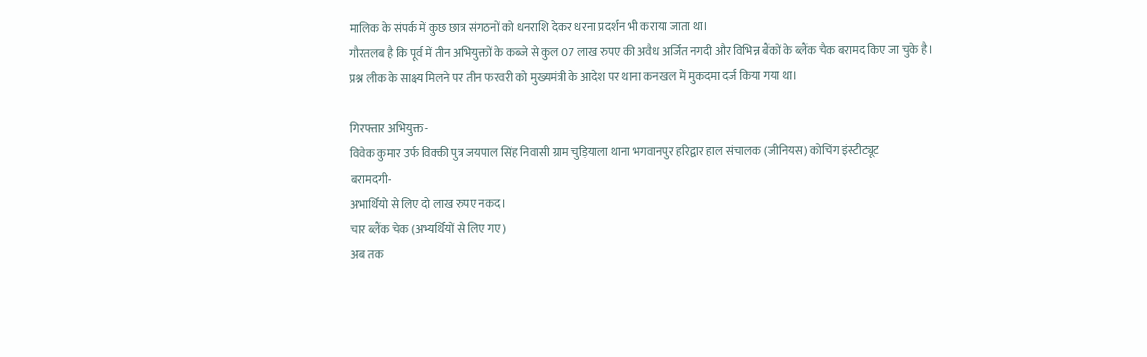मालिक के संपर्क में कुछ छात्र संगठनों को धनराशि देकर धरना प्रदर्शन भी कराया जाता था।
गौरतलब है कि पूर्व में तीन अभियुक्तों के कब्जे से कुल 07 लाख रुपए की अवैध अर्जित नगदी और विभिन्न बैंकों के ब्लैंक चैक बरामद किए जा चुके है।
प्रश्न लीक के साक्ष्य मिलने पर तीन फरवरी को मुख्यमंत्री के आदेश पर थाना कनखल में मुकदमा दर्ज किया गया था।

गिरफ्तार अभियुक्त-
विवेक कुमार उर्फ विक्की पुत्र जयपाल सिंह निवासी ग्राम चुड़ियाला थाना भगवानपुर हरिद्वार हाल संचालक (जीनियस) कोचिंग इंस्टीट्यूट
बरामदगी-
अभार्थियो से लिए दो लाख रुपए नकद।
चार ब्लैंक चेक (अभ्यर्थियों से लिए गए)
अब तक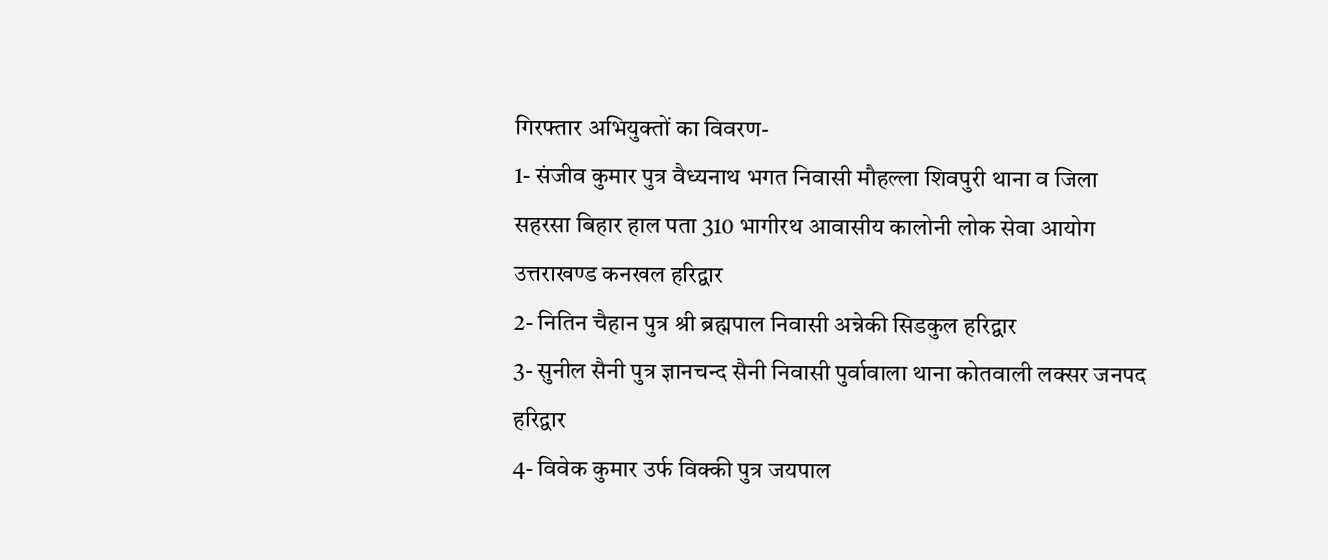गिरफ्तार अभियुक्तों का विवरण-
1- संजीव कुमार पुत्र वैध्यनाथ भगत निवासी मौहल्ला शिवपुरी थाना व जिला सहरसा बिहार हाल पता 310 भागीरथ आवासीय कालोनी लोक सेवा आयोग उत्तराखण्ड कनखल हरिद्वार
2- नितिन चैहान पुत्र श्री ब्रह्मपाल निवासी अन्नेकी सिडकुल हरिद्वार
3- सुनील सैनी पुत्र ज्ञानचन्द सैनी निवासी पुर्वावाला थाना कोतवाली लक्सर जनपद हरिद्वार
4- विवेक कुमार उर्फ विक्की पुत्र जयपाल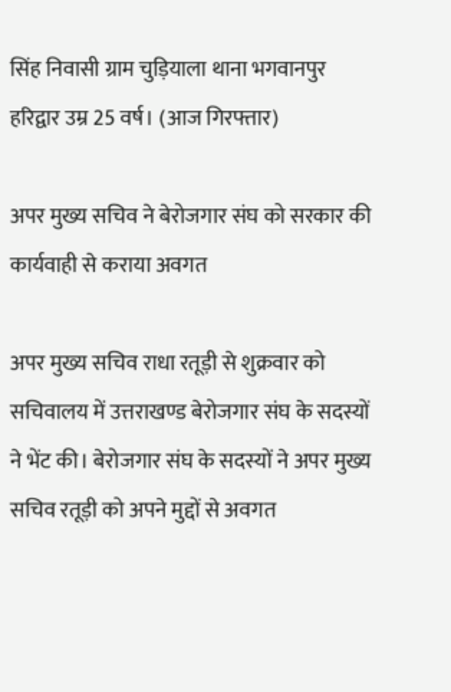सिंह निवासी ग्राम चुड़ियाला थाना भगवानपुर हरिद्वार उम्र 25 वर्ष। (आज गिरफ्तार)

अपर मुख्य सचिव ने बेरोजगार संघ को सरकार की कार्यवाही से कराया अवगत

अपर मुख्य सचिव राधा रतूड़ी से शुक्रवार को सचिवालय में उत्तराखण्ड बेरोजगार संघ के सदस्यों ने भेंट की। बेरोजगार संघ के सदस्यों ने अपर मुख्य सचिव रतूड़ी को अपने मुद्दों से अवगत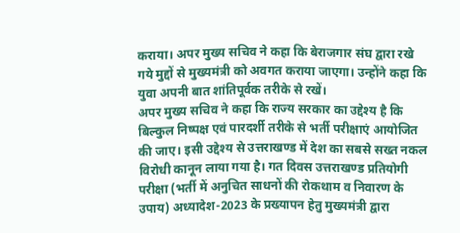कराया। अपर मुख्य सचिव ने कहा कि बेराजगार संघ द्वारा रखे गये मुद्दों से मुख्यमंत्री को अवगत कराया जाएगा। उन्होंने कहा कि युवा अपनी बात शांतिपूर्वक तरीके से रखें।
अपर मुख्य सचिव ने कहा कि राज्य सरकार का उद्देश्य है कि बिल्कुल निष्पक्ष एवं पारदर्शी तरीके से भर्ती परीक्षाएं आयोजित की जाए। इसी उद्देश्य से उत्तराखण्ड में देश का सबसे सख्त नकल विरोधी कानून लाया गया है। गत दिवस उत्तराखण्ड प्रतियोगी परीक्षा (भर्ती में अनुचित साधनों की रोकथाम व निवारण के उपाय) अध्यादेश-2023 के प्रख्यापन हेतु मुख्यमंत्री द्वारा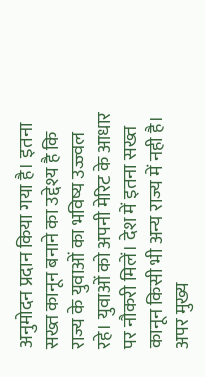अनुमोदन प्रदान किया गया है। इतना सख्त कानून बनाने का उद्देश्य है कि राज्य के युवाओं का भविष्य उज्ज्वल रहे। युवाओं को अपनी मेरिट के आधार पर नौकरी मिलें। देश में इतना सख्त कानून किसी भी अन्य राज्य में नही है।
अपर मुख्य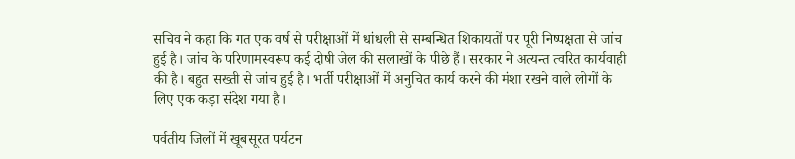सचिव ने कहा कि गत एक वर्ष से परीक्षाओं में धांधली से सम्बन्धित शिकायतों पर पूरी निष्पक्षता से जांच हुई है। जांच के परिणामस्वरूप कई दोषी जेल की सलाखों के पीछे हैं। सरकार ने अत्यन्त त्वरित कार्यवाही की है। बहुत सख्ती से जांच हुई है। भर्ती परीक्षाओं में अनुचित कार्य करने की मंशा रखने वाले लोगों के लिए एक कड़ा संदेश गया है।

पर्वतीय जिलों में खूबसूरत पर्यटन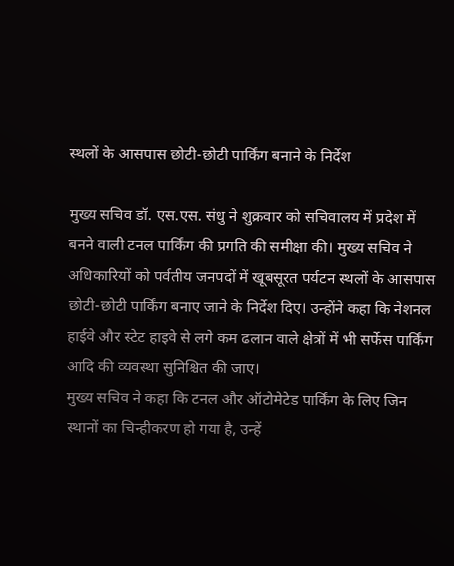स्थलों के आसपास छोटी-छोटी पार्किंग बनाने के निर्देश

मुख्य सचिव डॉ. एस.एस. संधु ने शुक्रवार को सचिवालय में प्रदेश में बनने वाली टनल पार्किंग की प्रगति की समीक्षा की। मुख्य सचिव ने अधिकारियों को पर्वतीय जनपदों में खूबसूरत पर्यटन स्थलों के आसपास छोटी-छोटी पार्किंग बनाए जाने के निर्देश दिए। उन्होंने कहा कि नेशनल हाईवे और स्टेट हाइवे से लगे कम ढलान वाले क्षेत्रों में भी सर्फेस पार्किंग आदि की व्यवस्था सुनिश्चित की जाए।
मुख्य सचिव ने कहा कि टनल और ऑटोमेटेड पार्किंग के लिए जिन स्थानों का चिन्हीकरण हो गया है, उन्हें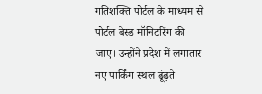गतिशक्ति पोर्टल के माध्यम से पोर्टल बेस्ड मॉनिटरिंग की जाए। उन्होंने प्रदेश में लगातार नए पार्किंग स्थल ढूंढ़ते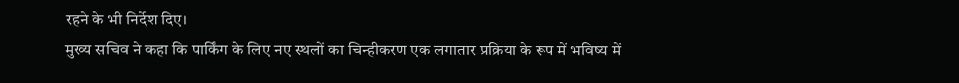रहने के भी निर्देश दिए।
मुख्य सचिव ने कहा कि पार्किंग के लिए नए स्थलों का चिन्हीकरण एक लगातार प्रक्रिया के रूप में भविष्य में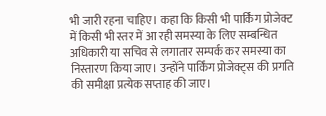भी जारी रहना चाहिए। कहा कि किसी भी पार्किंग प्रोजेक्ट में किसी भी स्तर में आ रही समस्या के लिए सम्बन्धित अधिकारी या सचिव से लगातार सम्पर्क कर समस्या का निस्तारण किया जाए। उन्होंने पार्किंग प्रोजेक्ट्स की प्रगति की समीक्षा प्रत्येक सप्ताह की जाए।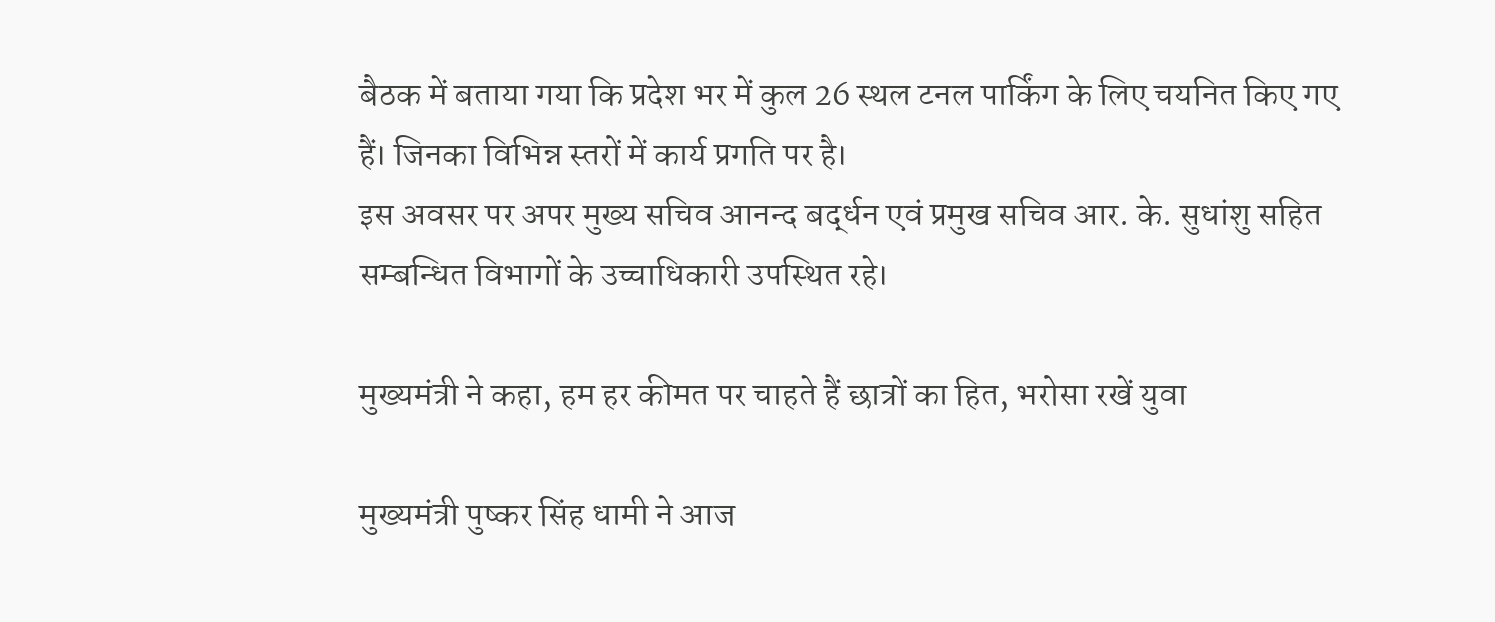बैठक में बताया गया कि प्रदेश भर में कुल 26 स्थल टनल पार्किंग के लिए चयनित किए गए हैं। जिनका विभिन्न स्तरों में कार्य प्रगति पर है।
इस अवसर पर अपर मुख्य सचिव आनन्द बर्द्धन एवं प्रमुख सचिव आर. के. सुधांशु सहित सम्बन्धित विभागों के उच्चाधिकारी उपस्थित रहे।

मुख्यमंत्री ने कहा, हम हर कीमत पर चाहते हैं छात्रों का हित, भरोसा रखें युवा

मुख्यमंत्री पुष्कर सिंह धामी ने आज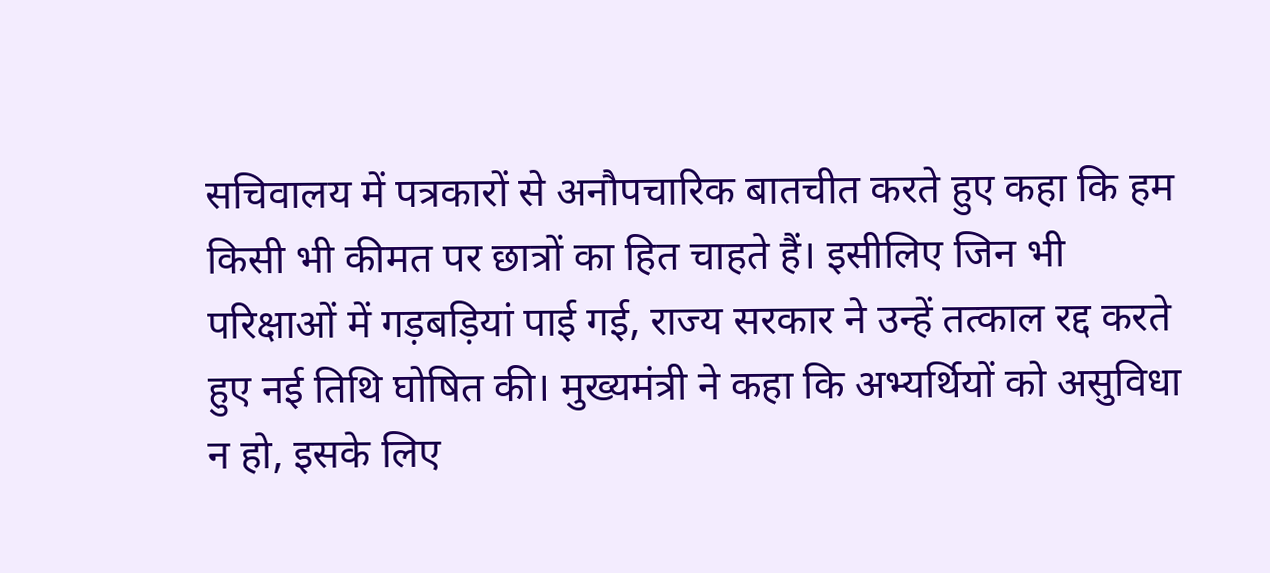सचिवालय में पत्रकारों से अनौपचारिक बातचीत करते हुए कहा कि हम किसी भी कीमत पर छात्रों का हित चाहते हैं। इसीलिए जिन भी परिक्षाओं में गड़बड़ियां पाई गई, राज्य सरकार ने उन्हें तत्काल रद्द करते हुए नई तिथि घोषित की। मुख्यमंत्री ने कहा कि अभ्यर्थियों को असुविधा न हो, इसके लिए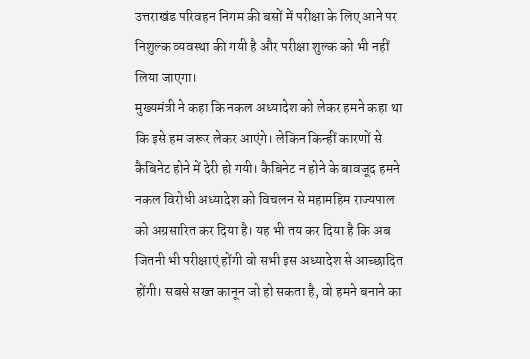उत्तराखंड परिवहन निगम की बसों में परीक्षा के लिए आने पर निशुल्क व्यवस्था की गयी है और परीक्षा शुल्क को भी नहीं लिया जाएगा।
मुख्यमंत्री ने कहा कि नकल अध्यादेश को लेकर हमने कहा था कि इसे हम जरूर लेकर आएंगे। लेकिन किन्हीं कारणों से कैबिनेट होने में देरी हो गयी। कैबिनेट न होने के बावजूद हमने नकल विरोधी अध्यादेश को विचलन से महामहिम राज्यपाल को अग्रसारित कर दिया है। यह भी तय कर दिया है कि अब जितनी भी परीक्षाएं होंगी वो सभी इस अध्यादेश से आच्छादित होंगी। सबसे सख्त कानून जो हो सकता है, वो हमने बनाने का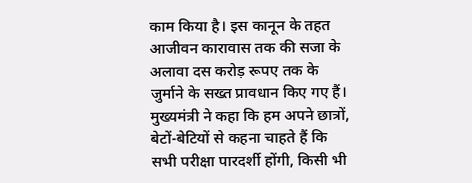काम किया है। इस कानून के तहत आजीवन कारावास तक की सजा के अलावा दस करोड़ रूपए तक के जुर्माने के सख्त प्रावधान किए गए हैं।
मुख्यमंत्री ने कहा कि हम अपने छात्रों, बेटों-बेटियों से कहना चाहते हैं कि सभी परीक्षा पारदर्शी होंगी, किसी भी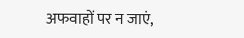अफवाहों पर न जाएं,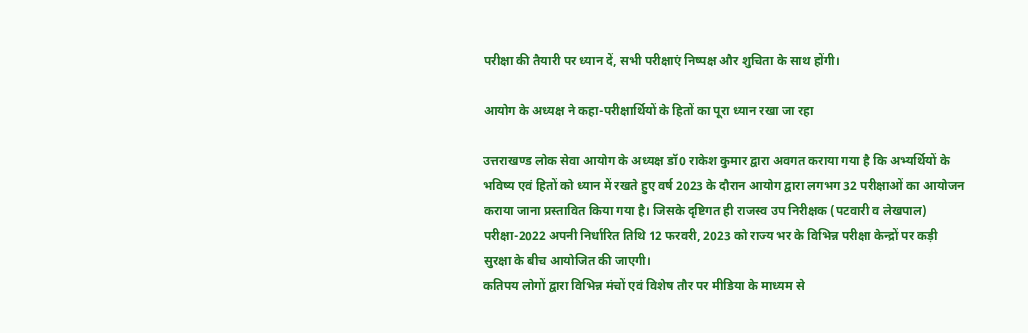परीक्षा की तैयारी पर ध्यान दें, सभी परीक्षाएं निष्पक्ष और शुचिता के साथ होंगी।

आयोग के अध्यक्ष ने कहा-परीक्षार्थियों के हितों का पूरा ध्यान रखा जा रहा

उत्तराखण्ड लोक सेवा आयोग के अध्यक्ष डॉ0 राकेश कुमार द्वारा अवगत कराया गया है कि अभ्यर्थियों के भविष्य एवं हितों को ध्यान में रखते हुए वर्ष 2023 के दौरान आयोग द्वारा लगभग 32 परीक्षाओं का आयोजन कराया जाना प्रस्तावित किया गया है। जिसके दृष्टिगत ही राजस्व उप निरीक्षक (पटवारी व लेखपाल) परीक्षा-2022 अपनी निर्धारित तिथि 12 फरवरी, 2023 को राज्य भर के विभिन्न परीक्षा केन्द्रों पर कड़ी सुरक्षा के बीच आयोजित की जाएगी।
कतिपय लोगों द्वारा विभिन्न मंचों एवं विशेष तौर पर मीडिया के माध्यम से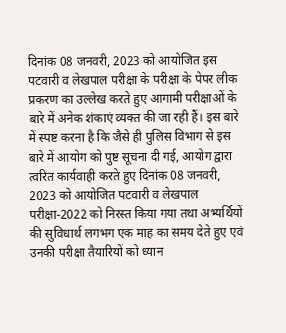दिनांक 08 जनवरी, 2023 को आयोजित इस पटवारी व लेखपाल परीक्षा के परीक्षा के पेपर लीक प्रकरण का उल्लेख करते हुए आगामी परीक्षाओं के बारे में अनेक शंकाएं व्यक्त की जा रही हैं। इस बारे में स्पष्ट करना है कि जैसे ही पुलिस विभाग से इस बारे में आयोग को पुष्ट सूचना दी गई, आयोग द्वारा त्वरित कार्यवाही करते हुए दिनांक 08 जनवरी, 2023 को आयोजित पटवारी व लेखपाल परीक्षा-2022 को निरस्त किया गया तथा अभ्यर्थियों की सुविधार्थ लगभग एक माह का समय देते हुए एवं उनकी परीक्षा तैयारियों को ध्यान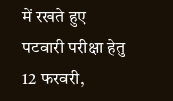में रखते हुए पटवारी परीक्षा हेतु 12 फरवरी,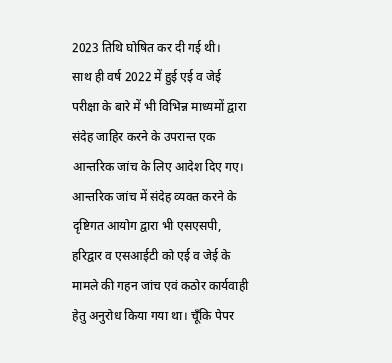2023 तिथि घोषित कर दी गई थी।
साथ ही वर्ष 2022 में हुई एई व जेई परीक्षा के बारे में भी विभिन्न माध्यमों द्वारा संदेह जाहिर करने के उपरान्त एक आन्तरिक जांच के लिए आदेश दिए गए। आन्तरिक जांच में संदेह व्यक्त करने के दृष्टिगत आयोग द्वारा भी एसएसपी, हरिद्वार व एसआईटी को एई व जेई के मामले की गहन जांच एवं कठोर कार्यवाही हेतु अनुरोध किया गया था। चूँकि पेपर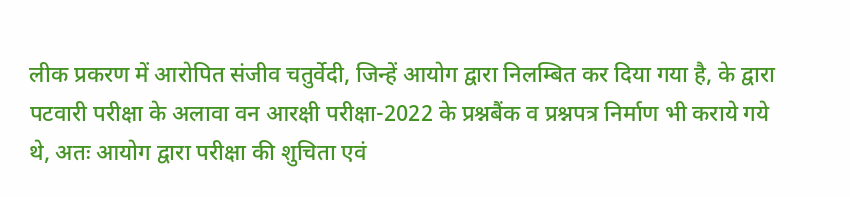लीक प्रकरण में आरोपित संजीव चतुर्वेदी, जिन्हें आयोग द्वारा निलम्बित कर दिया गया है, के द्वारा पटवारी परीक्षा के अलावा वन आरक्षी परीक्षा-2022 के प्रश्नबैंक व प्रश्नपत्र निर्माण भी कराये गये थे, अतः आयोग द्वारा परीक्षा की शुचिता एवं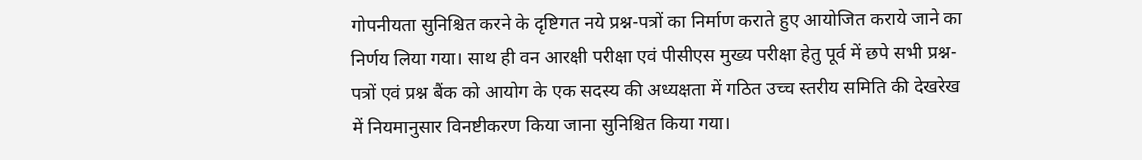गोपनीयता सुनिश्चित करने के दृष्टिगत नये प्रश्न-पत्रों का निर्माण कराते हुए आयोजित कराये जाने का निर्णय लिया गया। साथ ही वन आरक्षी परीक्षा एवं पीसीएस मुख्य परीक्षा हेतु पूर्व में छपे सभी प्रश्न-पत्रों एवं प्रश्न बैंक को आयोग के एक सदस्य की अध्यक्षता में गठित उच्च स्तरीय समिति की देखरेख में नियमानुसार विनष्टीकरण किया जाना सुनिश्चित किया गया।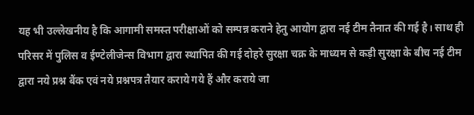यह भी उल्लेखनीय है कि आगामी समस्त परीक्षाओं को सम्पन्न कराने हेतु आयोग द्वारा नई टीम तैनात की गई है। साथ ही परिसर में पुलिस व ईण्टेलीजेन्स विभाग द्वारा स्थापित की गई दोहरे सुरक्षा चक्र के माध्यम से कड़ी सुरक्षा के बीच नई टीम द्वारा नये प्रश्न बैंक एवं नये प्रश्नपत्र तैयार कराये गये हैं और कराये जा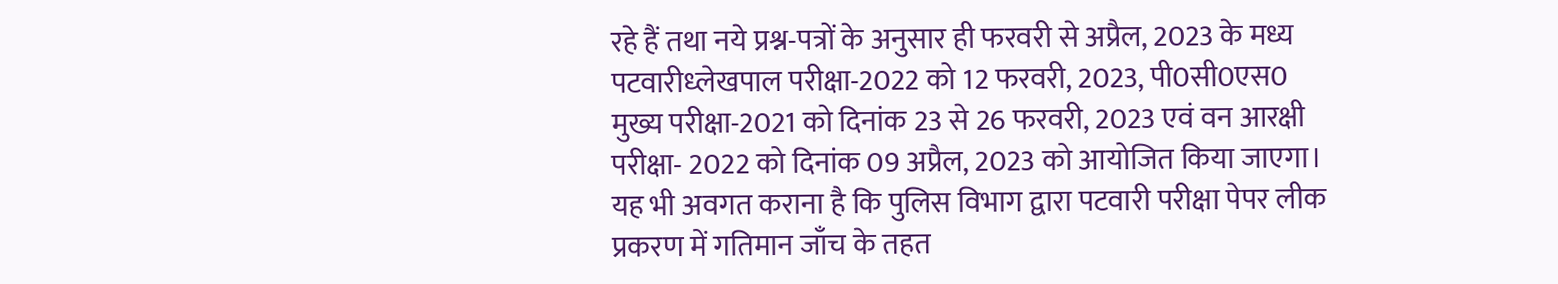रहे हैं तथा नये प्रश्न-पत्रों के अनुसार ही फरवरी से अप्रैल, 2023 के मध्य पटवारीध्लेखपाल परीक्षा-2022 को 12 फरवरी, 2023, पी0सी0एस0 मुख्य परीक्षा-2021 को दिनांक 23 से 26 फरवरी, 2023 एवं वन आरक्षी परीक्षा- 2022 को दिनांक 09 अप्रैल, 2023 को आयोजित किया जाएगा।
यह भी अवगत कराना है कि पुलिस विभाग द्वारा पटवारी परीक्षा पेपर लीक प्रकरण में गतिमान जाँच के तहत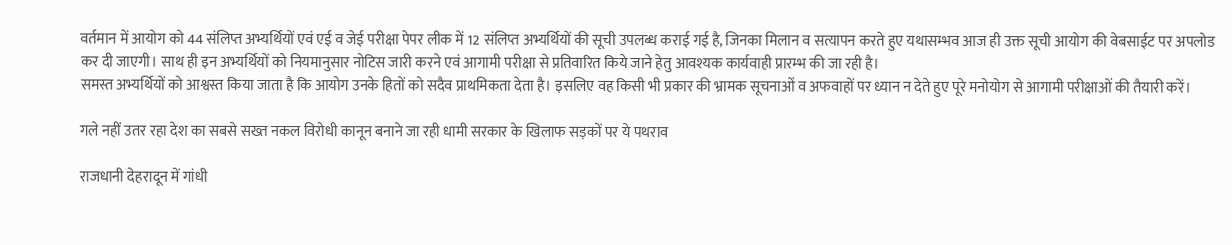वर्तमान में आयोग को 44 संलिप्त अभ्यर्थियों एवं एई व जेई परीक्षा पेपर लीक में 12 संलिप्त अभ्यर्थियों की सूची उपलब्ध कराई गई है, जिनका मिलान व सत्यापन करते हुए यथासम्भव आज ही उक्त सूची आयोग की वेबसाईट पर अपलोड कर दी जाएगी। साथ ही इन अभ्यर्थियों को नियमानुसार नोटिस जारी करने एवं आगामी परीक्षा से प्रतिवारित किये जाने हेतु आवश्यक कार्यवाही प्रारम्भ की जा रही है।
समस्त अभ्यर्थियों को आश्वस्त किया जाता है कि आयोग उनके हितों को सदैव प्राथमिकता देता है। इसलिए वह किसी भी प्रकार की भ्रामक सूचनाओं व अफवाहों पर ध्यान न देते हुए पूरे मनोयोग से आगामी परीक्षाओं की तैयारी करें।

गले नहीं उतर रहा देश का सबसे सख्त नकल विरोधी कानून बनाने जा रही धामी सरकार के खिलाफ सड़कों पर ये पथराव

राजधानी देहरादून में गांधी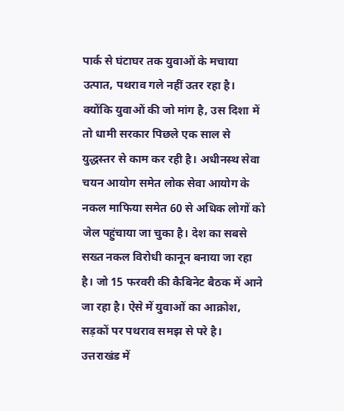पार्क से घंटाघर तक युवाओं के मचाया उत्पात, पथराव गले नहीं उतर रहा है। क्योंकि युवाओं की जो मांग है, उस दिशा में तो धामी सरकार पिछले एक साल से युद्धस्तर से काम कर रही है। अधीनस्थ सेवा चयन आयोग समेत लोक सेवा आयोग के नकल माफिया समेत 60 से अधिक लोगों को जेल पहुंचाया जा चुका है। देश का सबसे सख्त नकल विरोधी कानून बनाया जा रहा है। जो 15 फरवरी की कैबिनेट बैठक में आने जा रहा है। ऐसे में युवाओं का आक्रोश, सड़कों पर पथराव समझ से परे है।
उत्तराखंड में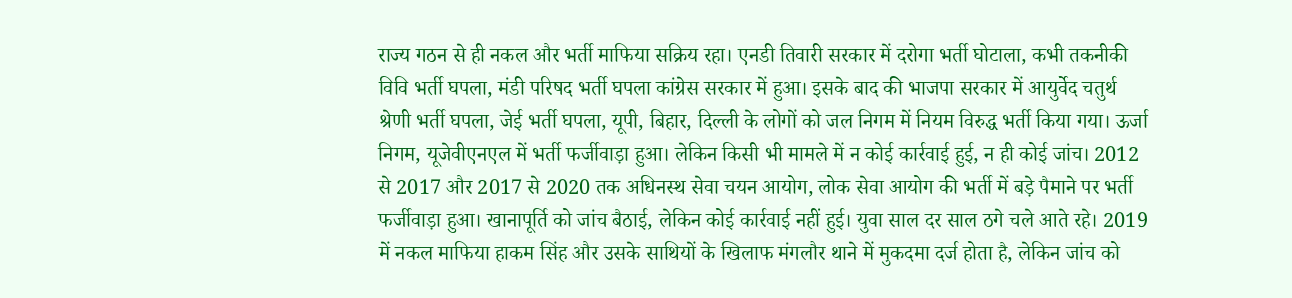राज्य गठन से ही नकल और भर्ती माफिया सक्रिय रहा। एनडी तिवारी सरकार में दरोगा भर्ती घोटाला, कभी तकनीकी विवि भर्ती घपला, मंडी परिषद भर्ती घपला कांग्रेस सरकार में हुआ। इसके बाद की भाजपा सरकार में आयुर्वेद चतुर्थ श्रेणी भर्ती घपला, जेई भर्ती घपला, यूपी, बिहार, दिल्ली के लोगों को जल निगम में नियम विरुद्ध भर्ती किया गया। ऊर्जा निगम, यूजेवीएनएल में भर्ती फर्जीवाड़ा हुआ। लेकिन किसी भी मामले में न कोई कार्रवाई हुई, न ही कोई जांच। 2012 से 2017 और 2017 से 2020 तक अधिनस्थ सेवा चयन आयोग, लोक सेवा आयोग की भर्ती में बड़े पैमाने पर भर्ती फर्जीवाड़ा हुआ। खानापूर्ति को जांच बैठाई, लेकिन कोई कार्रवाई नहीं हुई। युवा साल दर साल ठगे चले आते रहे। 2019 में नकल माफिया हाकम सिंह और उसके साथियों के खिलाफ मंगलौर थाने में मुकदमा दर्ज होता है, लेकिन जांच को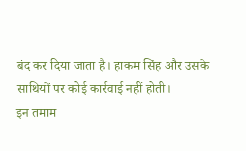बंद कर दिया जाता है। हाकम सिंह और उसके साथियों पर कोई कार्रवाई नहीं होती।
इन तमाम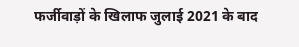फर्जीवाड़ों के खिलाफ जुलाई 2021 के बाद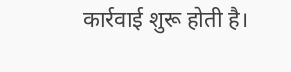कार्रवाई शुरू होती है।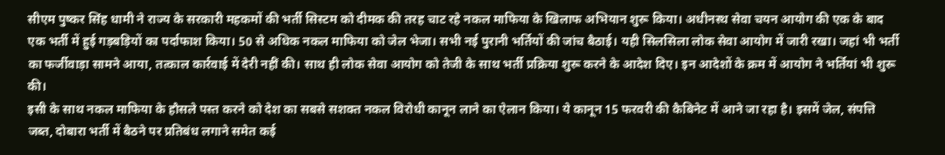सीएम पुष्कर सिंह धामी ने राज्य के सरकारी महकमों की भर्ती सिस्टम को दीमक की तरह चाट रहे नकल माफिया के खिलाफ अभियान शुरू किया। अधीनस्थ सेवा चयन आयोग की एक के बाद एक भर्ती में हुई गड़बड़ियों का पर्दाफाश किया। 50 से अधिक नकल माफिया को जेल भेजा। सभी नई पुरानी भर्तियों की जांच बैठाई। यही सिलसिला लोक सेवा आयोग में जारी रखा। जहां भी भर्ती का फर्जीवाड़ा सामने आया, तत्काल कार्रवाई में देरी नहीं की। साथ ही लोक सेवा आयोग को तेजी के साथ भर्ती प्रक्रिया शुरू करने के आदेश दिए। इन आदेशों के क्रम में आयोग ने भर्तियां भी शुरू की।
इसी के साथ नकल माफिया के हौसले पस्त करने को देश का सबसे सशक्त नकल विरोधी कानून लाने का ऐलान किया। ये कानून 15 फरवरी की कैबिनेट में आने जा रहा है। इसमें जेल, संपत्ति जब्त, दोबारा भर्ती में बैठने पर प्रतिबंध लगाने समेत कई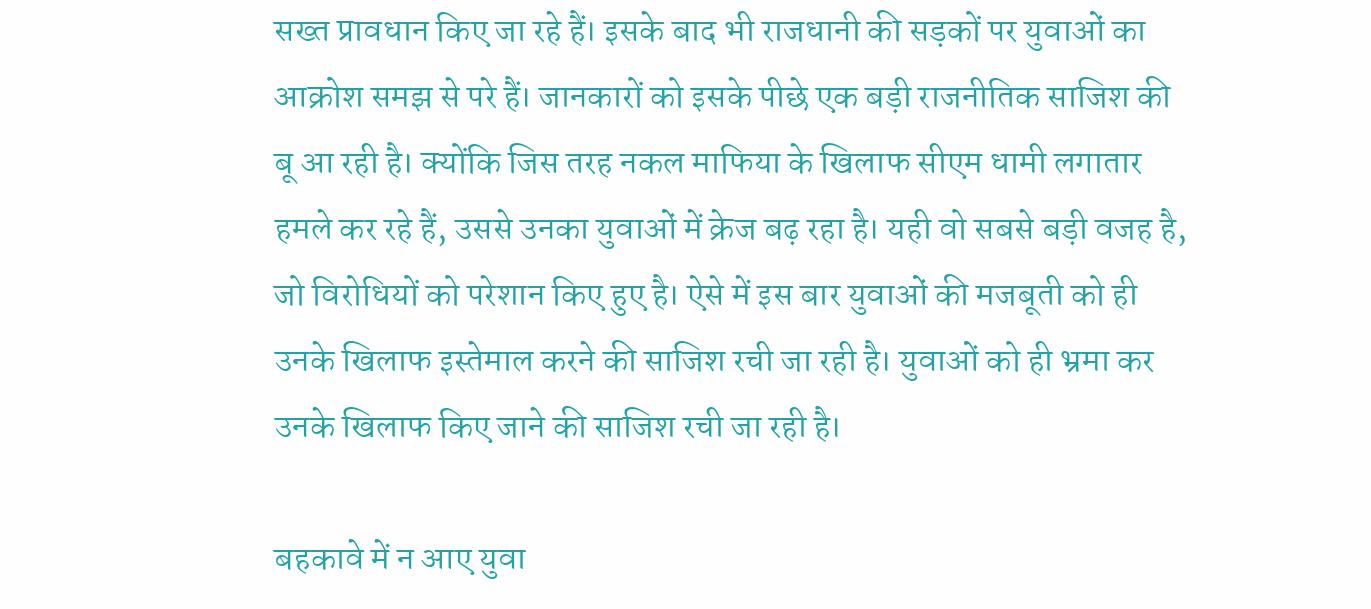सख्त प्रावधान किए जा रहे हैं। इसके बाद भी राजधानी की सड़कों पर युवाओं का आक्रोश समझ से परे हैं। जानकारों को इसके पीछे एक बड़ी राजनीतिक साजिश की बू आ रही है। क्योंकि जिस तरह नकल माफिया के खिलाफ सीएम धामी लगातार हमले कर रहे हैं, उससे उनका युवाओं में क्रेज बढ़ रहा है। यही वो सबसे बड़ी वजह है, जो विरोधियों को परेशान किए हुए है। ऐसे में इस बार युवाओं की मजबूती को ही उनके खिलाफ इस्तेमाल करने की साजिश रची जा रही है। युवाओं को ही भ्रमा कर उनके खिलाफ किए जाने की साजिश रची जा रही है।

बहकावे में न आए युवा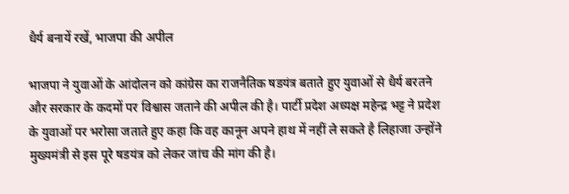धैर्य बनायें रखें, भाजपा की अपील

भाजपा ने युवाओं के आंदोलन को कांग्रेस का राजनैतिक षडयंत्र बताते हुए युवाओं से धैर्य बरतने और सरकार के कदमों पर विश्वास जताने की अपील की है। पार्टी प्रदेश अध्यक्ष महेन्द्र भट्ट ने प्रदेश के युवाओं पर भरोसा जताते हुए कहा कि वह कानून अपने हाथ में नहीं ले सकते है लिहाजा उन्होंने मुख्यमंत्री से इस पूरे षडयंत्र को लेकर जांच की मांग की है।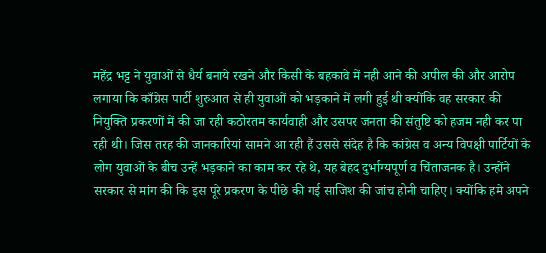महेंद्र भट्ट ने युवाओं से धैर्य बनाये रखने और किसी के बहकावे में नही आने की अपील की और आरोप लगाया कि काँग्रेस पार्टी शुरुआत से ही युवाओं को भड़काने में लगी हुई थी क्योंकि वह सरकार की नियुक्ति प्रकरणों में की जा रही कठोरतम कार्यवाही और उसपर जनता की संतुष्टि को हजम नही कर पा रही थी। जिस तरह की जानकारियां सामने आ रही हैं उससे संदेह है कि कांग्रेस व अन्य विपक्षी पार्टियों के लोग युवाओं के बीच उन्हें भड़काने का काम कर रहे थे, यह बेहद दुर्भाग्यपूर्ण व चिंताजनक है। उन्होंने सरकार से मांग की कि इस पूरे प्रकरण के पीछे की गई साजिश की जांच होनी चाहिए। क्योंकि हमे अपने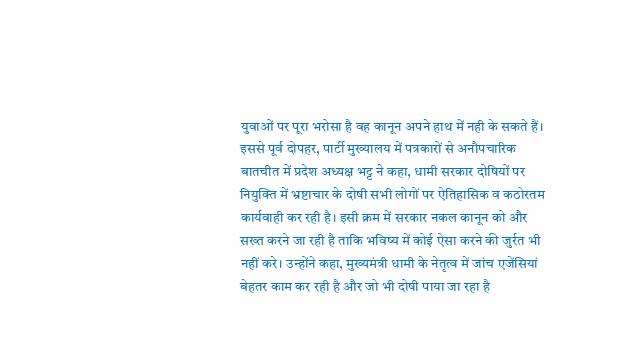युवाओं पर पूरा भरोसा है वह कानून अपने हाथ में नही के सकते हैं।
इससे पूर्व दोपहर, पार्टी मुख्यालय में पत्रकारों से अनौपचारिक बातचीत में प्रदेश अध्यक्ष भट्ट ने कहा, धामी सरकार दोषियों पर नियुक्ति में भ्रष्टाचार के दोषी सभी लोगों पर ऐतिहासिक व कठोरतम कार्यवाही कर रही है। इसी क्रम में सरकार नकल कानून को और सख्त करने जा रही है ताकि भविष्य में कोई ऐसा करने की जुर्रत भी नहीं करे। उन्होंने कहा, मुख्यमंत्री धामी के नेतृत्व में जांच एजेंसियां बेहतर काम कर रही है और जो भी दोषी पाया जा रहा है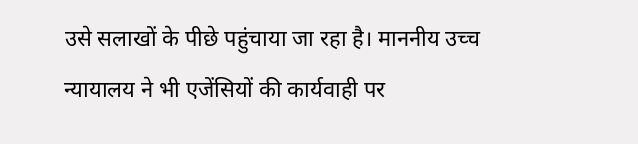उसे सलाखों के पीछे पहुंचाया जा रहा है। माननीय उच्च न्यायालय ने भी एजेंसियों की कार्यवाही पर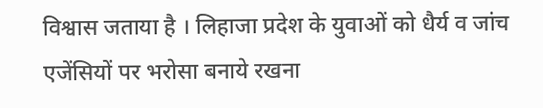विश्वास जताया है । लिहाजा प्रदेश के युवाओं को धैर्य व जांच एजेंसियों पर भरोसा बनाये रखना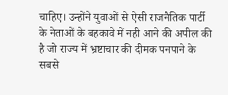चाहिए। उन्होंने युवाओं से ऐसी राजनैतिक पार्टी के नेताओं के बहकावे में नही आने की अपील की है जो राज्य में भ्रष्टाचार की दीमक पनपाने के सबसे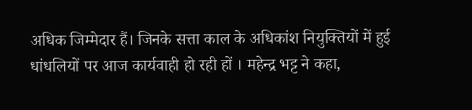अधिक जिम्मेदार हैं। जिनके सत्ता काल के अधिकांश नियुक्तियों में हुई धांधलियों पर आज कार्यवाही हो रही हों । महेन्द्र भट्ट ने कहा,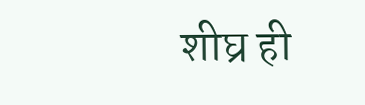शीघ्र ही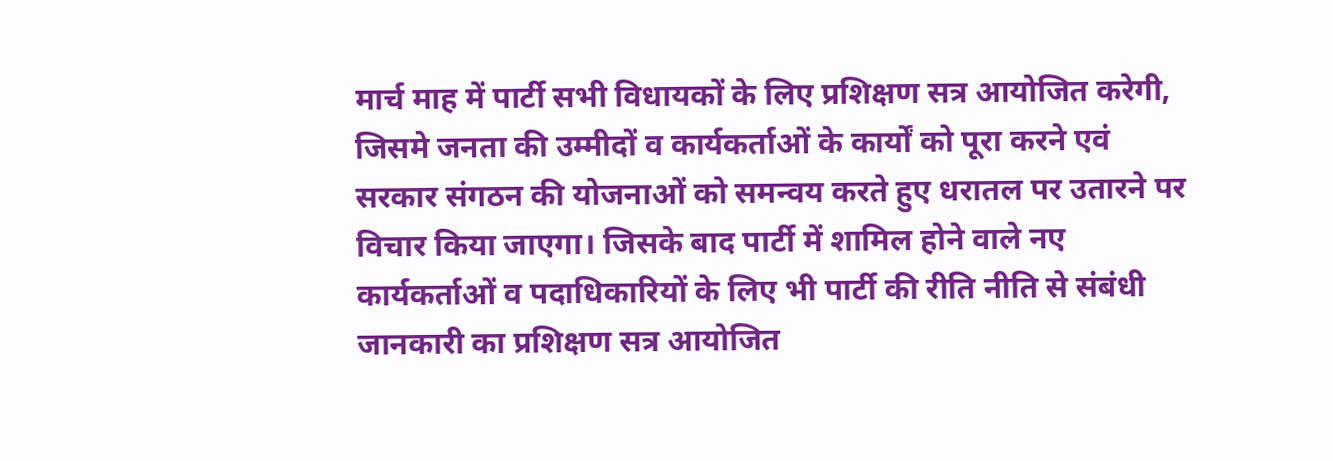मार्च माह में पार्टी सभी विधायकों के लिए प्रशिक्षण सत्र आयोजित करेगी, जिसमे जनता की उम्मीदों व कार्यकर्ताओं के कार्यों को पूरा करने एवं सरकार संगठन की योजनाओं को समन्वय करते हुए धरातल पर उतारने पर विचार किया जाएगा। जिसके बाद पार्टी में शामिल होने वाले नए कार्यकर्ताओं व पदाधिकारियों के लिए भी पार्टी की रीति नीति से संबंधी जानकारी का प्रशिक्षण सत्र आयोजित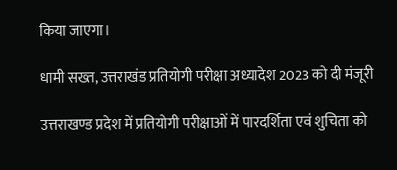किया जाएगा।

धामी सख्त, उत्तराखंड प्रतियोगी परीक्षा अध्यादेश 2023 को दी मंजूरी

उत्तराखण्ड प्रदेश में प्रतियोगी परीक्षाओं में पारदर्शिता एवं शुचिता को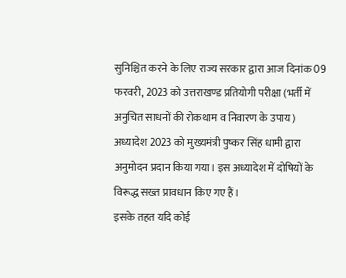सुनिश्चित करने के लिए राज्य सरकार द्वारा आज दिनांक 09 फरवरी, 2023 को उत्तराखण्ड प्रतियोगी परीक्षा (भर्ती में अनुचित साधनों की रोकथाम व निवारण के उपाय) अध्यादेश 2023 को मुख्यमंत्री पुष्कर सिंह धामी द्वारा अनुमोदन प्रदान किया गया। इस अध्यादेश में दोषियों के विरूद्ध सख्त प्रावधान किए गए हैं।
इसके तहत यदि कोई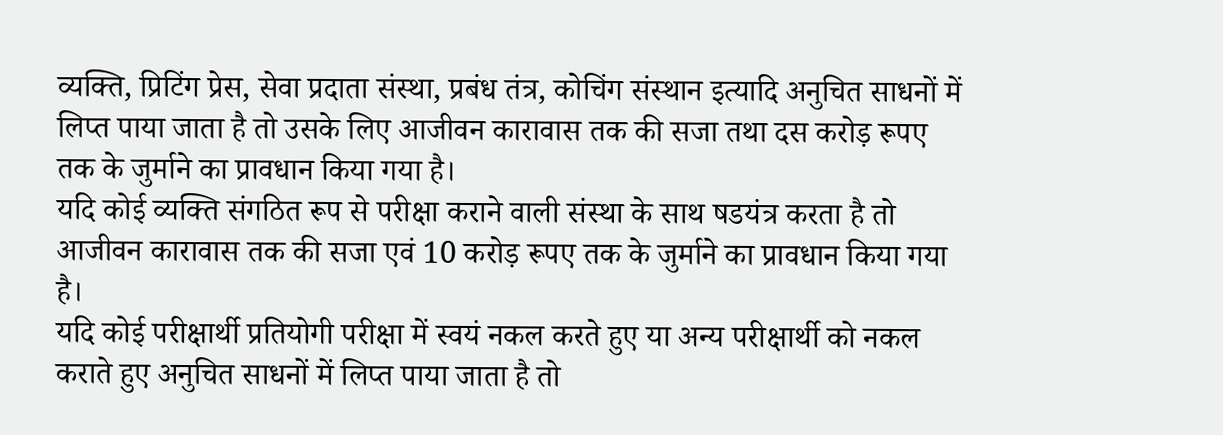व्यक्ति, प्रिटिंग प्रेस, सेवा प्रदाता संस्था, प्रबंध तंत्र, कोचिंग संस्थान इत्यादि अनुचित साधनों में लिप्त पाया जाता है तो उसके लिए आजीवन कारावास तक की सजा तथा दस करोड़ रूपए तक के जुर्माने का प्रावधान किया गया है।
यदि कोई व्यक्ति संगठित रूप से परीक्षा कराने वाली संस्था के साथ षडयंत्र करता है तो आजीवन कारावास तक की सजा एवं 10 करोड़ रूपए तक के जुर्माने का प्रावधान किया गया है।
यदि कोई परीक्षार्थी प्रतियोगी परीक्षा में स्वयं नकल करते हुए या अन्य परीक्षार्थी को नकल कराते हुए अनुचित साधनों में लिप्त पाया जाता है तो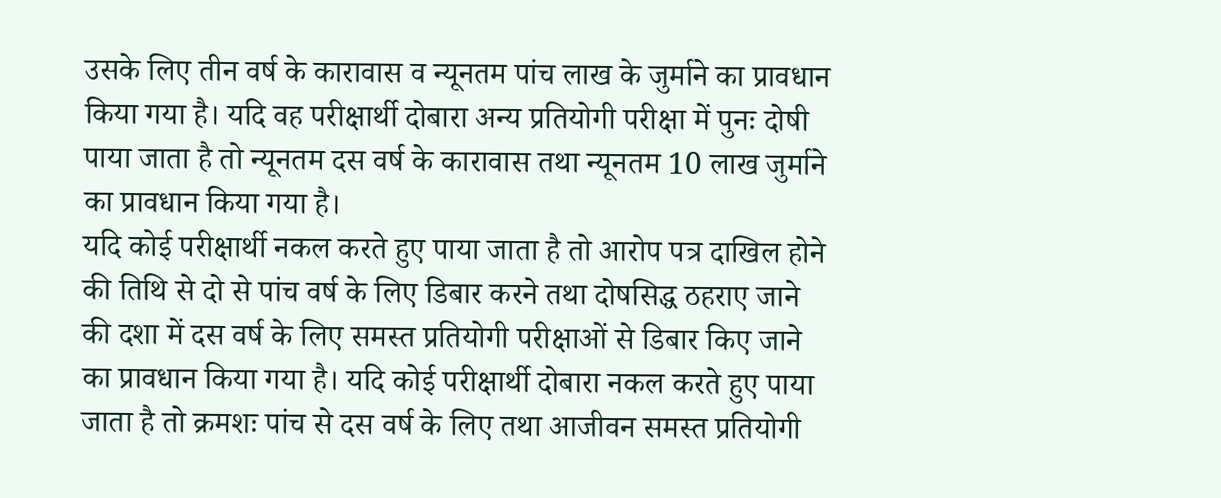उसके लिए तीन वर्ष के कारावास व न्यूनतम पांच लाख के जुर्माने का प्रावधान किया गया है। यदि वह परीक्षार्थी दोबारा अन्य प्रतियोगी परीक्षा में पुनः दोषी पाया जाता है तो न्यूनतम दस वर्ष के कारावास तथा न्यूनतम 10 लाख जुर्माने का प्रावधान किया गया है।
यदि कोई परीक्षार्थी नकल करते हुए पाया जाता है तो आरोप पत्र दाखिल होने की तिथि से दो से पांच वर्ष के लिए डिबार करने तथा दोषसिद्ध ठहराए जाने की दशा में दस वर्ष के लिए समस्त प्रतियोगी परीक्षाओं से डिबार किए जाने का प्रावधान किया गया है। यदि कोई परीक्षार्थी दोबारा नकल करते हुए पाया जाता है तो क्रमशः पांच से दस वर्ष के लिए तथा आजीवन समस्त प्रतियोगी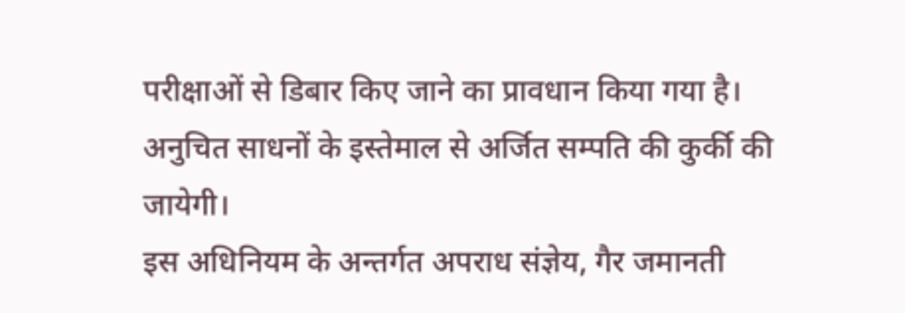परीक्षाओं से डिबार किए जाने का प्रावधान किया गया है।
अनुचित साधनों के इस्तेमाल से अर्जित सम्पति की कुर्की की जायेगी।
इस अधिनियम के अन्तर्गत अपराध संज्ञेय, गैर जमानती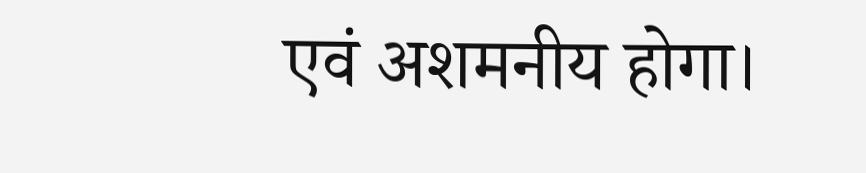एवं अशमनीय होगा।